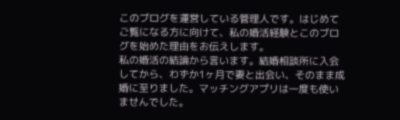このブログを運営している管理人です。はじめてご覧になる方に向けて、私の婚活経験とこのブログを始めた理由をお伝えします。
私の婚活の結論から言います。結婚相談所に入会してから、わずか1ヶ月で妻と出会い、そのまま成婚に至りました。マッチングアプリは一度も使いませんでした。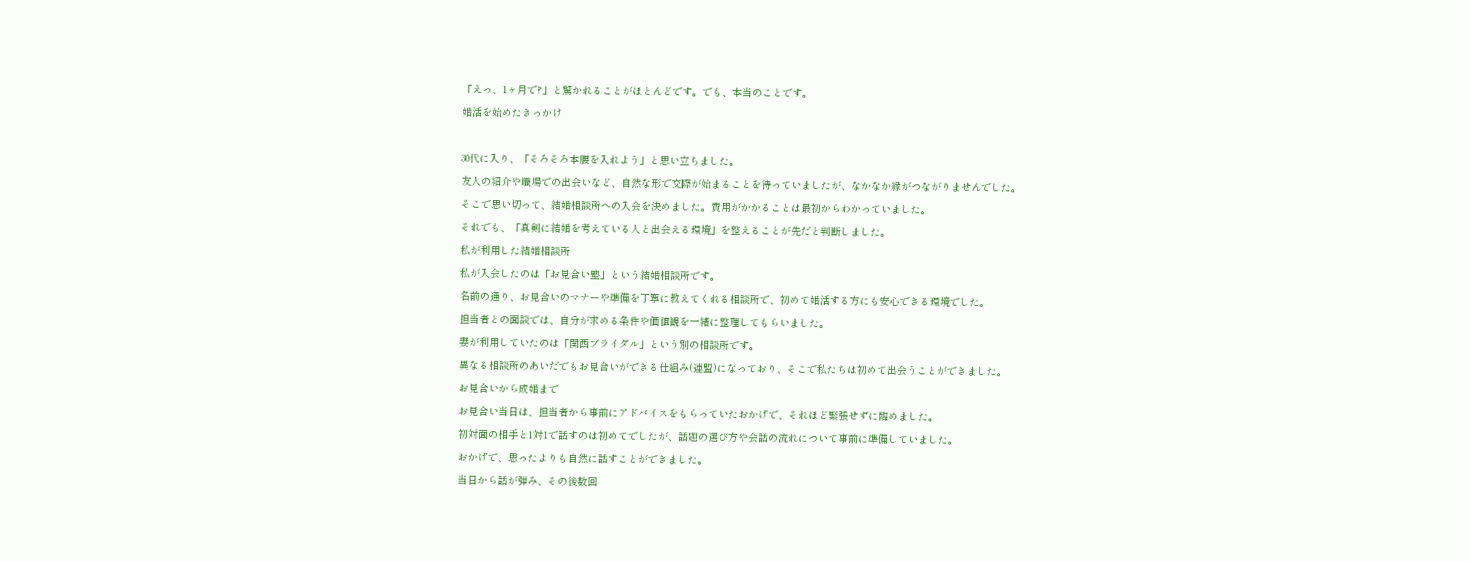「えっ、1ヶ月で?」と驚かれることがほとんどです。でも、本当のことです。
婚活を始めたきっかけ

30代に入り、「そろそろ本腰を入れよう」と思い立ちました。
友人の紹介や職場での出会いなど、自然な形で交際が始まることを待っていましたが、なかなか縁がつながりませんでした。
そこで思い切って、結婚相談所への入会を決めました。費用がかかることは最初からわかっていました。
それでも、「真剣に結婚を考えている人と出会える環境」を整えることが先だと判断しました。
私が利用した結婚相談所
私が入会したのは「お見合い塾」という結婚相談所です。
名前の通り、お見合いのマナーや準備を丁寧に教えてくれる相談所で、初めて婚活する方にも安心できる環境でした。
担当者との面談では、自分が求める条件や価値観を一緒に整理してもらいました。
妻が利用していたのは「関西ブライダル」という別の相談所です。
異なる相談所のあいだでもお見合いができる仕組み(連盟)になっており、そこで私たちは初めて出会うことができました。
お見合いから成婚まで
お見合い当日は、担当者から事前にアドバイスをもらっていたおかげで、それほど緊張せずに臨めました。
初対面の相手と1対1で話すのは初めてでしたが、話題の選び方や会話の流れについて事前に準備していました。
おかげで、思ったよりも自然に話すことができました。
当日から話が弾み、その後数回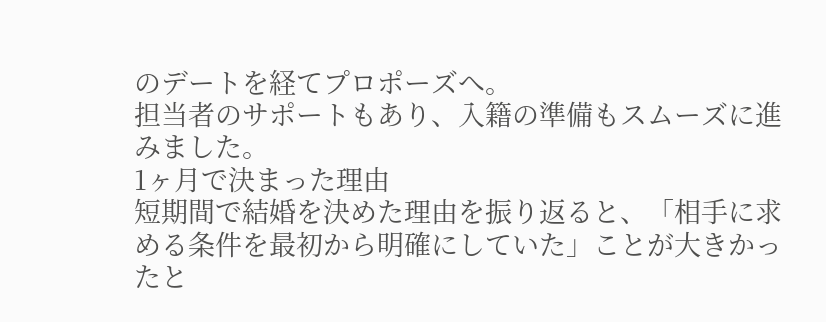のデートを経てプロポーズへ。
担当者のサポートもあり、入籍の準備もスムーズに進みました。
1ヶ月で決まった理由
短期間で結婚を決めた理由を振り返ると、「相手に求める条件を最初から明確にしていた」ことが大きかったと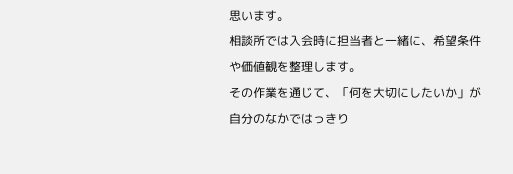思います。
相談所では入会時に担当者と一緒に、希望条件や価値観を整理します。
その作業を通じて、「何を大切にしたいか」が自分のなかではっきり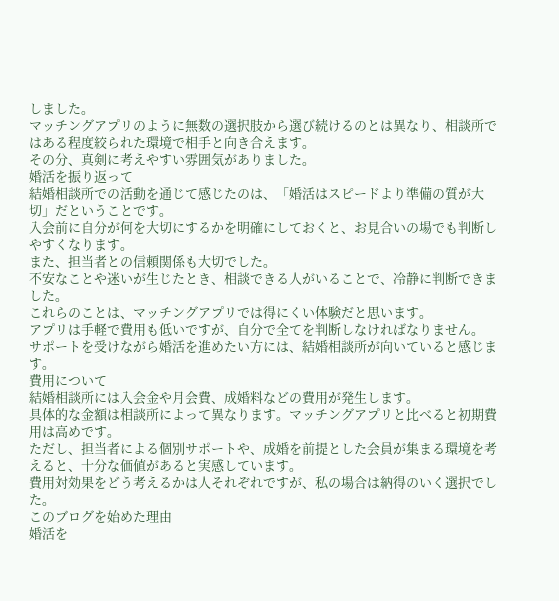しました。
マッチングアプリのように無数の選択肢から選び続けるのとは異なり、相談所ではある程度絞られた環境で相手と向き合えます。
その分、真剣に考えやすい雰囲気がありました。
婚活を振り返って
結婚相談所での活動を通じて感じたのは、「婚活はスピードより準備の質が大切」だということです。
入会前に自分が何を大切にするかを明確にしておくと、お見合いの場でも判断しやすくなります。
また、担当者との信頼関係も大切でした。
不安なことや迷いが生じたとき、相談できる人がいることで、冷静に判断できました。
これらのことは、マッチングアプリでは得にくい体験だと思います。
アプリは手軽で費用も低いですが、自分で全てを判断しなければなりません。
サポートを受けながら婚活を進めたい方には、結婚相談所が向いていると感じます。
費用について
結婚相談所には入会金や月会費、成婚料などの費用が発生します。
具体的な金額は相談所によって異なります。マッチングアプリと比べると初期費用は高めです。
ただし、担当者による個別サポートや、成婚を前提とした会員が集まる環境を考えると、十分な価値があると実感しています。
費用対効果をどう考えるかは人それぞれですが、私の場合は納得のいく選択でした。
このブログを始めた理由
婚活を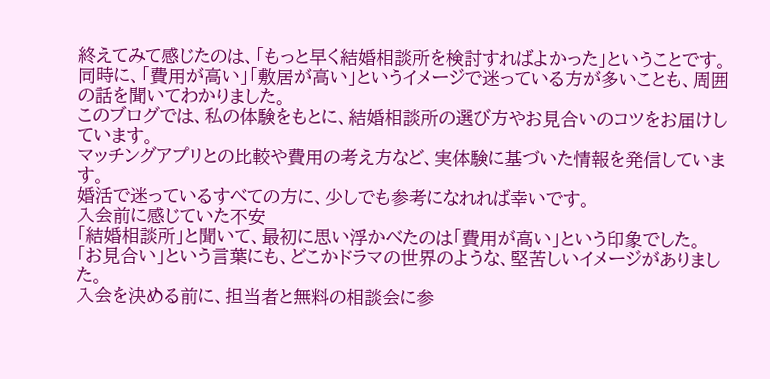終えてみて感じたのは、「もっと早く結婚相談所を検討すればよかった」ということです。
同時に、「費用が高い」「敷居が高い」というイメージで迷っている方が多いことも、周囲の話を聞いてわかりました。
このブログでは、私の体験をもとに、結婚相談所の選び方やお見合いのコツをお届けしています。
マッチングアプリとの比較や費用の考え方など、実体験に基づいた情報を発信しています。
婚活で迷っているすべての方に、少しでも参考になれれば幸いです。
入会前に感じていた不安
「結婚相談所」と聞いて、最初に思い浮かべたのは「費用が高い」という印象でした。
「お見合い」という言葉にも、どこかドラマの世界のような、堅苦しいイメージがありました。
入会を決める前に、担当者と無料の相談会に参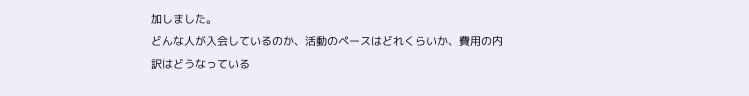加しました。
どんな人が入会しているのか、活動のペースはどれくらいか、費用の内訳はどうなっている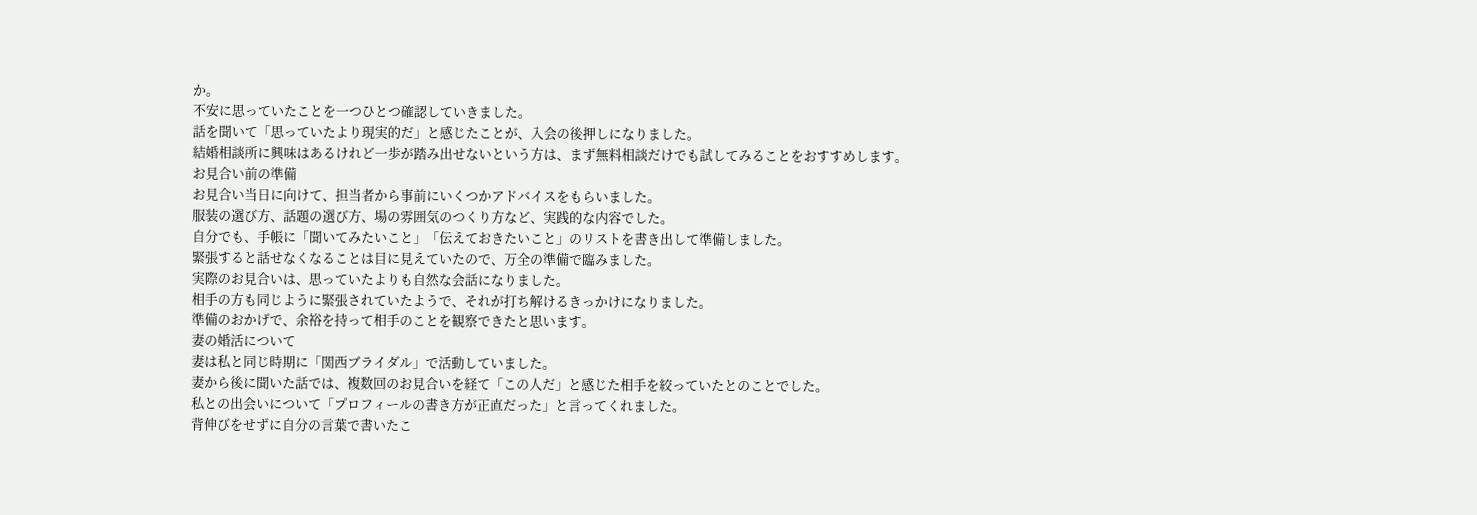か。
不安に思っていたことを一つひとつ確認していきました。
話を聞いて「思っていたより現実的だ」と感じたことが、入会の後押しになりました。
結婚相談所に興味はあるけれど一歩が踏み出せないという方は、まず無料相談だけでも試してみることをおすすめします。
お見合い前の準備
お見合い当日に向けて、担当者から事前にいくつかアドバイスをもらいました。
服装の選び方、話題の選び方、場の雰囲気のつくり方など、実践的な内容でした。
自分でも、手帳に「聞いてみたいこと」「伝えておきたいこと」のリストを書き出して準備しました。
緊張すると話せなくなることは目に見えていたので、万全の準備で臨みました。
実際のお見合いは、思っていたよりも自然な会話になりました。
相手の方も同じように緊張されていたようで、それが打ち解けるきっかけになりました。
準備のおかげで、余裕を持って相手のことを観察できたと思います。
妻の婚活について
妻は私と同じ時期に「関西ブライダル」で活動していました。
妻から後に聞いた話では、複数回のお見合いを経て「この人だ」と感じた相手を絞っていたとのことでした。
私との出会いについて「プロフィールの書き方が正直だった」と言ってくれました。
背伸びをせずに自分の言葉で書いたこ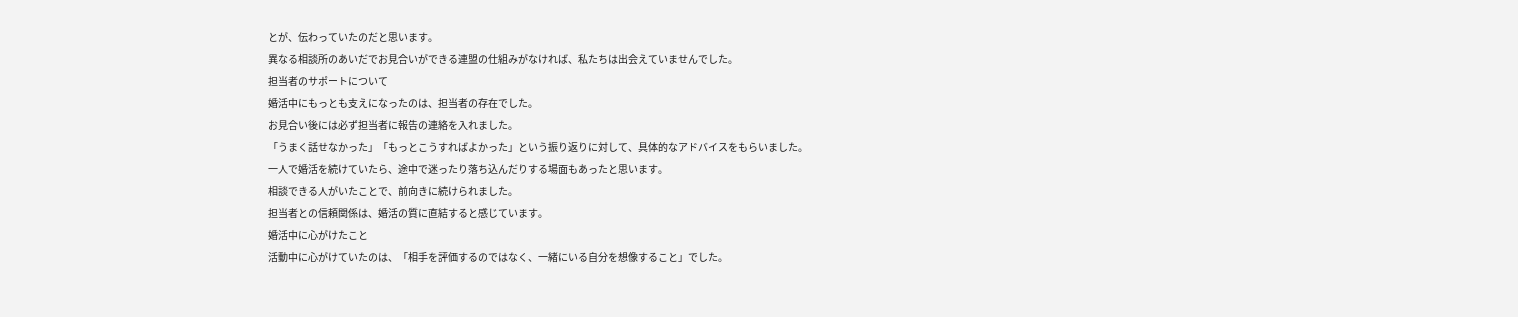とが、伝わっていたのだと思います。
異なる相談所のあいだでお見合いができる連盟の仕組みがなければ、私たちは出会えていませんでした。
担当者のサポートについて
婚活中にもっとも支えになったのは、担当者の存在でした。
お見合い後には必ず担当者に報告の連絡を入れました。
「うまく話せなかった」「もっとこうすればよかった」という振り返りに対して、具体的なアドバイスをもらいました。
一人で婚活を続けていたら、途中で迷ったり落ち込んだりする場面もあったと思います。
相談できる人がいたことで、前向きに続けられました。
担当者との信頼関係は、婚活の質に直結すると感じています。
婚活中に心がけたこと
活動中に心がけていたのは、「相手を評価するのではなく、一緒にいる自分を想像すること」でした。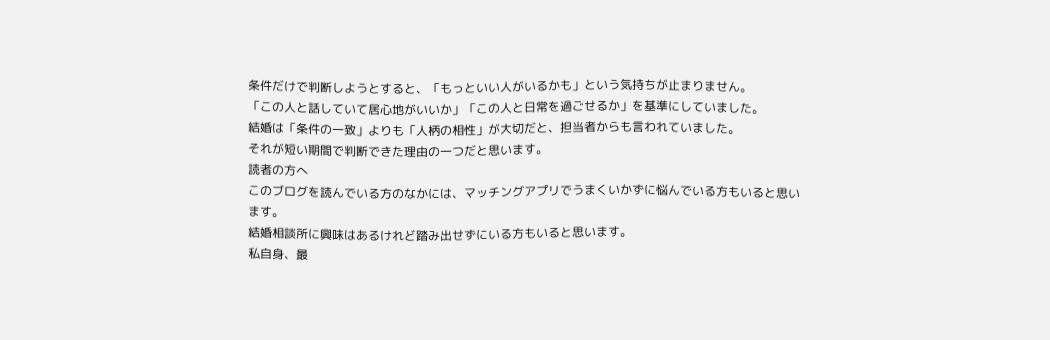条件だけで判断しようとすると、「もっといい人がいるかも」という気持ちが止まりません。
「この人と話していて居心地がいいか」「この人と日常を過ごせるか」を基準にしていました。
結婚は「条件の一致」よりも「人柄の相性」が大切だと、担当者からも言われていました。
それが短い期間で判断できた理由の一つだと思います。
読者の方へ
このブログを読んでいる方のなかには、マッチングアプリでうまくいかずに悩んでいる方もいると思います。
結婚相談所に興味はあるけれど踏み出せずにいる方もいると思います。
私自身、最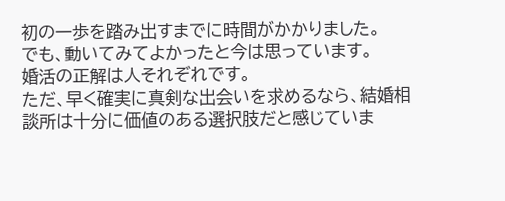初の一歩を踏み出すまでに時間がかかりました。
でも、動いてみてよかったと今は思っています。
婚活の正解は人それぞれです。
ただ、早く確実に真剣な出会いを求めるなら、結婚相談所は十分に価値のある選択肢だと感じていま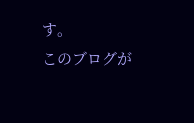す。
このブログが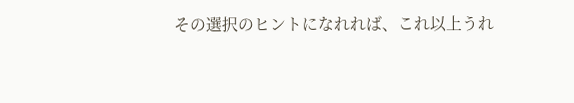その選択のヒントになれれば、これ以上うれ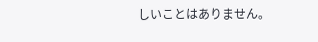しいことはありません。